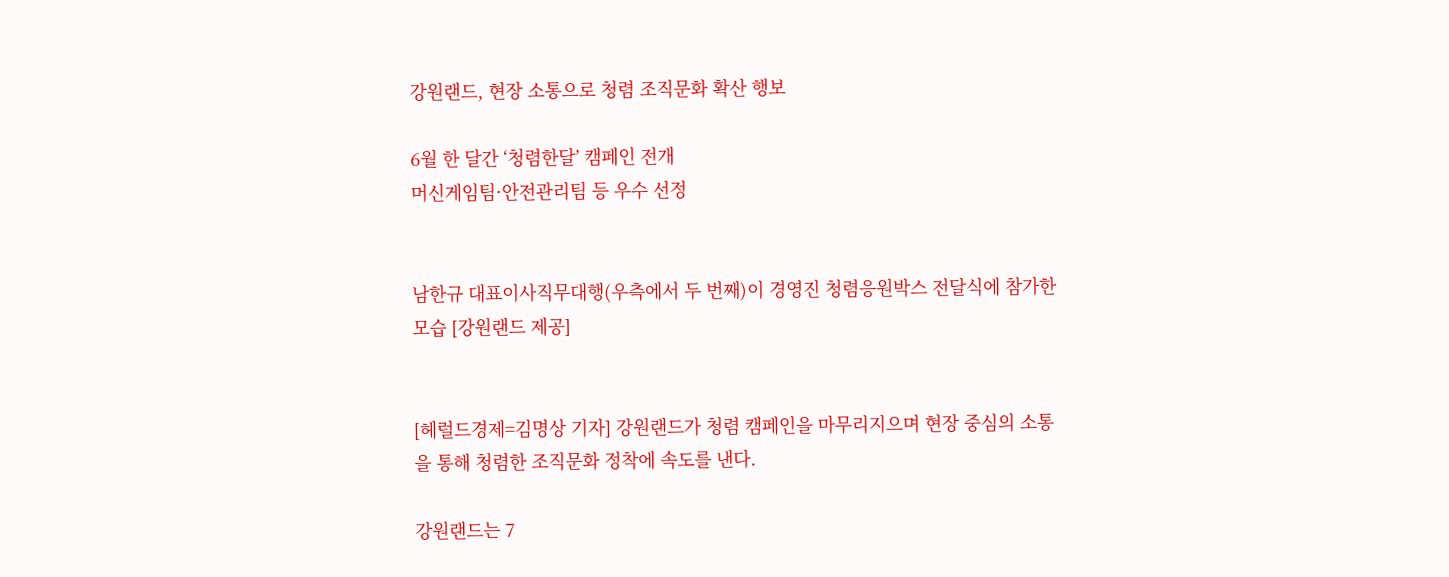강원랜드, 현장 소통으로 청렴 조직문화 확산 행보

6월 한 달간 ‘청렴한달’ 캠페인 전개
머신게임팀·안전관리팀 등 우수 선정


남한규 대표이사직무대행(우측에서 두 번째)이 경영진 청렴응원박스 전달식에 참가한 모습 [강원랜드 제공]


[헤럴드경제=김명상 기자] 강원랜드가 청렴 캠페인을 마무리지으며 현장 중심의 소통을 통해 청렴한 조직문화 정착에 속도를 낸다.

강원랜드는 7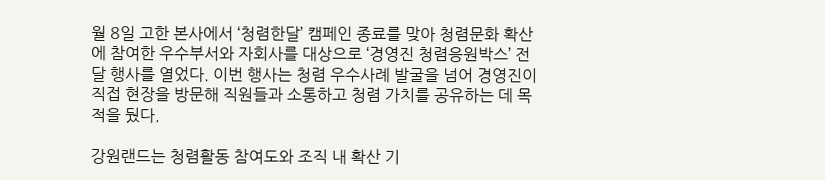월 8일 고한 본사에서 ‘청렴한달’ 캠페인 종료를 맞아 청렴문화 확산에 참여한 우수부서와 자회사를 대상으로 ‘경영진 청렴응원박스’ 전달 행사를 열었다. 이번 행사는 청렴 우수사례 발굴을 넘어 경영진이 직접 현장을 방문해 직원들과 소통하고 청렴 가치를 공유하는 데 목적을 뒀다.

강원랜드는 청렴활동 참여도와 조직 내 확산 기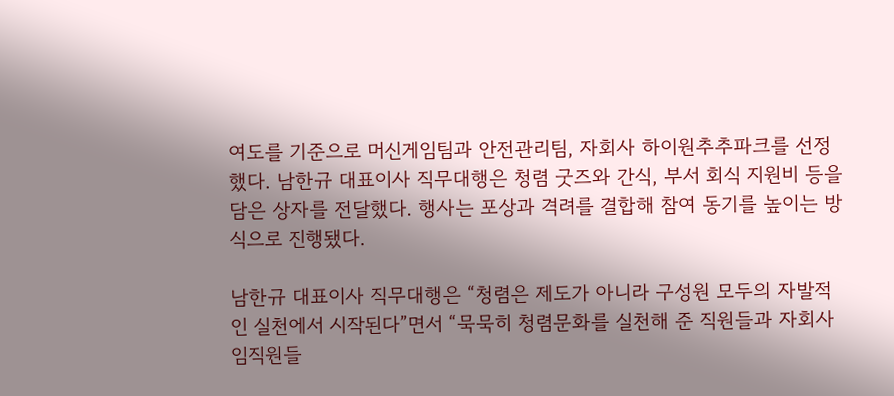여도를 기준으로 머신게임팀과 안전관리팀, 자회사 하이원추추파크를 선정했다. 남한규 대표이사 직무대행은 청렴 굿즈와 간식, 부서 회식 지원비 등을 담은 상자를 전달했다. 행사는 포상과 격려를 결합해 참여 동기를 높이는 방식으로 진행됐다.

남한규 대표이사 직무대행은 “청렴은 제도가 아니라 구성원 모두의 자발적인 실천에서 시작된다”면서 “묵묵히 청렴문화를 실천해 준 직원들과 자회사 임직원들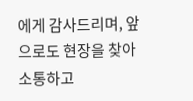에게 감사드리며, 앞으로도 현장을 찾아 소통하고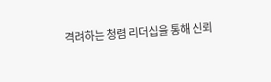격려하는 청렴 리더십을 통해 신뢰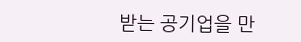받는 공기업을 만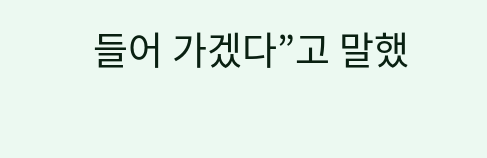들어 가겠다”고 말했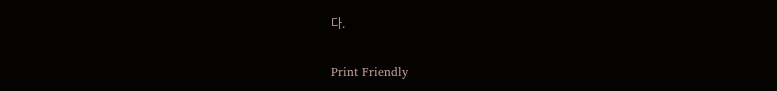다.

Print Friendly